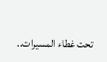تحت غطاء المسيرات..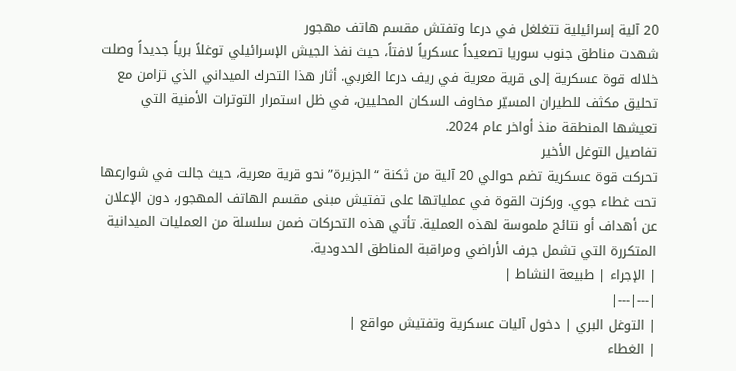20 آلية إسرائيلية تتغلغل في درعا وتفتش مقسم هاتف مهجور
شهدت مناطق جنوب سوريا تصعيداً عسكرياً لافتاً، حيث نفذ الجيش الإسرائيلي توغلاً برياً جديداً وصلت خلاله قوة عسكرية إلى قرية معرية في ريف درعا الغربي. أثار هذا التحرك الميداني الذي تزامن مع تحليق مكثف للطيران المسيّر مخاوف السكان المحليين، في ظل استمرار التوترات الأمنية التي تعيشها المنطقة منذ أواخر عام 2024.
تفاصيل التوغل الأخير
تحركت قوة عسكرية تضم حوالي 20 آلية من ثكنة “الجزيرة” نحو قرية معرية، حيث جالت في شوارعها تحت غطاء جوي. وركزت القوة في عملياتها على تفتيش مبنى مقسم الهاتف المهجور، دون الإعلان عن أهداف أو نتائج ملموسة لهذه العملية. تأتي هذه التحركات ضمن سلسلة من العمليات الميدانية المتكررة التي تشمل جرف الأراضي ومراقبة المناطق الحدودية.
| الإجراء | طبيعة النشاط |
|---|---|
| التوغل البري | دخول آليات عسكرية وتفتيش مواقع |
| الغطاء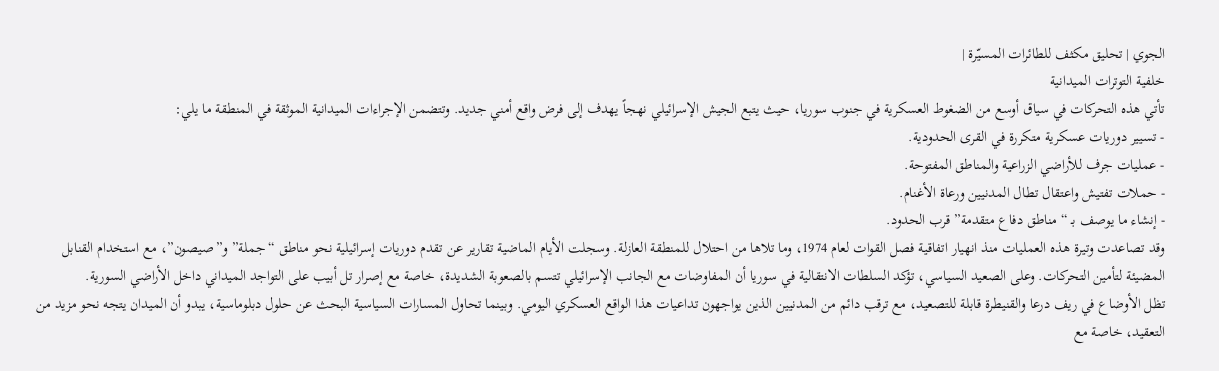الجوي | تحليق مكثف للطائرات المسيّرة |
خلفية التوترات الميدانية
تأتي هذه التحركات في سياق أوسع من الضغوط العسكرية في جنوب سوريا، حيث يتبع الجيش الإسرائيلي نهجاً يهدف إلى فرض واقع أمني جديد. وتتضمن الإجراءات الميدانية الموثقة في المنطقة ما يلي:
- تسيير دوريات عسكرية متكررة في القرى الحدودية.
- عمليات جرف للأراضي الزراعية والمناطق المفتوحة.
- حملات تفتيش واعتقال تطال المدنيين ورعاة الأغنام.
- إنشاء ما يوصف بـ “مناطق دفاع متقدمة” قرب الحدود.
وقد تصاعدت وتيرة هذه العمليات منذ انهيار اتفاقية فصل القوات لعام 1974، وما تلاها من احتلال للمنطقة العازلة. وسجلت الأيام الماضية تقارير عن تقدم دوريات إسرائيلية نحو مناطق “جملة” و”صيصون”، مع استخدام القنابل المضيئة لتأمين التحركات. وعلى الصعيد السياسي، تؤكد السلطات الانتقالية في سوريا أن المفاوضات مع الجانب الإسرائيلي تتسم بالصعوبة الشديدة، خاصة مع إصرار تل أبيب على التواجد الميداني داخل الأراضي السورية.
تظل الأوضاع في ريف درعا والقنيطرة قابلة للتصعيد، مع ترقب دائم من المدنيين الذين يواجهون تداعيات هذا الواقع العسكري اليومي. وبينما تحاول المسارات السياسية البحث عن حلول دبلوماسية، يبدو أن الميدان يتجه نحو مزيد من التعقيد، خاصة مع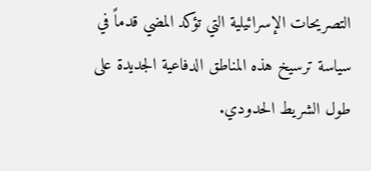التصريحات الإسرائيلية التي تؤكد المضي قدماً في سياسة ترسيخ هذه المناطق الدفاعية الجديدة على طول الشريط الحدودي.